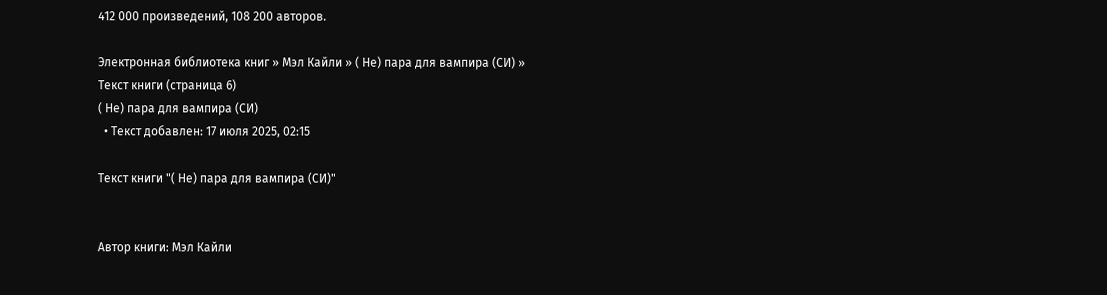412 000 произведений, 108 200 авторов.

Электронная библиотека книг » Мэл Кайли » ( Не) пара для вампира (СИ) » Текст книги (страница 6)
( Не) пара для вампира (СИ)
  • Текст добавлен: 17 июля 2025, 02:15

Текст книги "( Не) пара для вампира (СИ)"


Автор книги: Мэл Кайли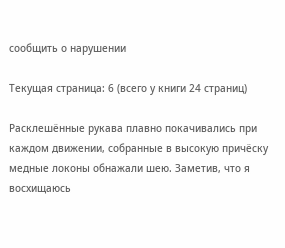сообщить о нарушении

Текущая страница: 6 (всего у книги 24 страниц)

Расклешённые рукава плавно покачивались при каждом движении, собранные в высокую причёску медные локоны обнажали шею. Заметив, что я восхищаюсь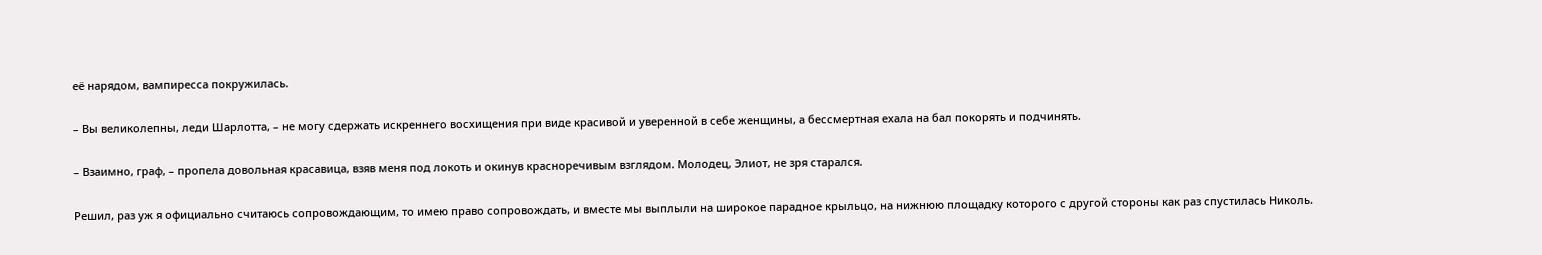её нарядом, вампиресса покружилась.

– Вы великолепны, леди Шарлотта, – не могу сдержать искреннего восхищения при виде красивой и уверенной в себе женщины, а бессмертная ехала на бал покорять и подчинять.

– Взаимно, граф, – пропела довольная красавица, взяв меня под локоть и окинув красноречивым взглядом. Молодец, Элиот, не зря старался.

Решил, раз уж я официально считаюсь сопровождающим, то имею право сопровождать, и вместе мы выплыли на широкое парадное крыльцо, на нижнюю площадку которого с другой стороны как раз спустилась Николь.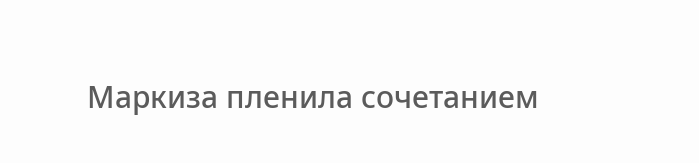Маркиза пленила сочетанием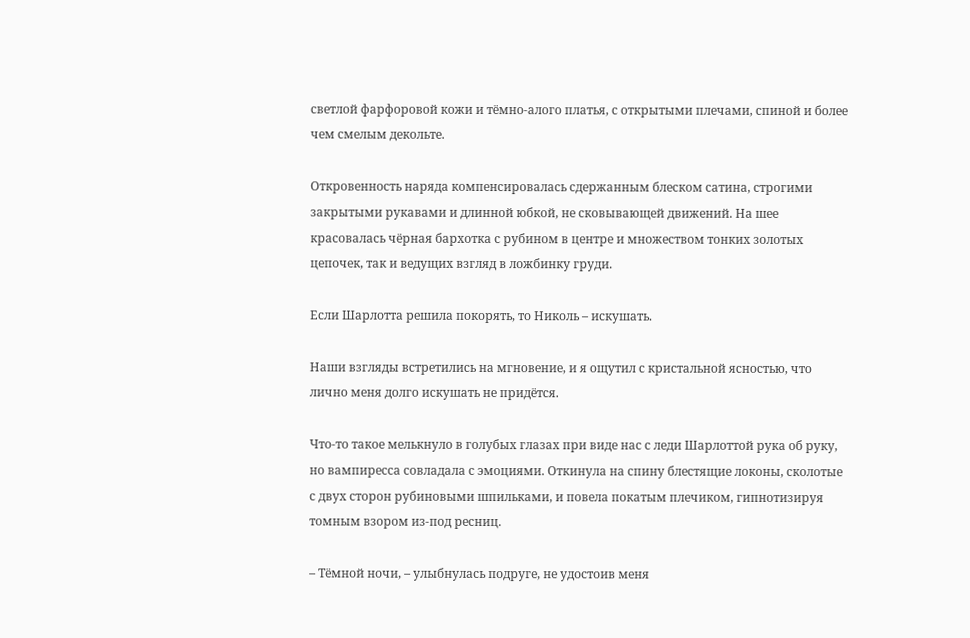светлой фарфоровой кожи и тёмно-алого платья, с открытыми плечами, спиной и более чем смелым декольте.

Откровенность наряда компенсировалась сдержанным блеском сатина, строгими закрытыми рукавами и длинной юбкой, не сковывающей движений. На шее красовалась чёрная бархотка с рубином в центре и множеством тонких золотых цепочек, так и ведущих взгляд в ложбинку груди.

Если Шарлотта решила покорять, то Николь – искушать.

Наши взгляды встретились на мгновение, и я ощутил с кристальной ясностью, что лично меня долго искушать не придётся.

Что-то такое мелькнуло в голубых глазах при виде нас с леди Шарлоттой рука об руку, но вампиресса совладала с эмоциями. Откинула на спину блестящие локоны, сколотые с двух сторон рубиновыми шпильками, и повела покатым плечиком, гипнотизируя томным взором из-под ресниц.

– Тёмной ночи, – улыбнулась подруге, не удостоив меня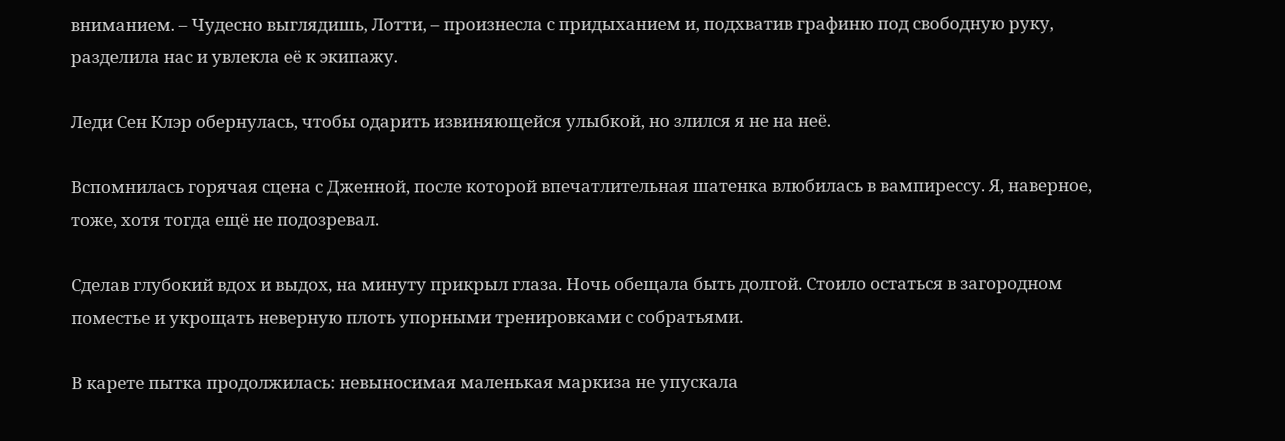вниманием. – Чудесно выглядишь, Лотти, – произнесла с придыханием и, подхватив графиню под свободную руку, разделила нас и увлекла её к экипажу.

Леди Сен Клэр обернулась, чтобы одарить извиняющейся улыбкой, но злился я не на неё.

Вспомнилась горячая сцена с Дженной, после которой впечатлительная шатенка влюбилась в вампирессу. Я, наверное, тоже, хотя тогда ещё не подозревал.

Сделав глубокий вдох и выдох, на минуту прикрыл глаза. Ночь обещала быть долгой. Стоило остаться в загородном поместье и укрощать неверную плоть упорными тренировками с собратьями.

В карете пытка продолжилась: невыносимая маленькая маркиза не упускала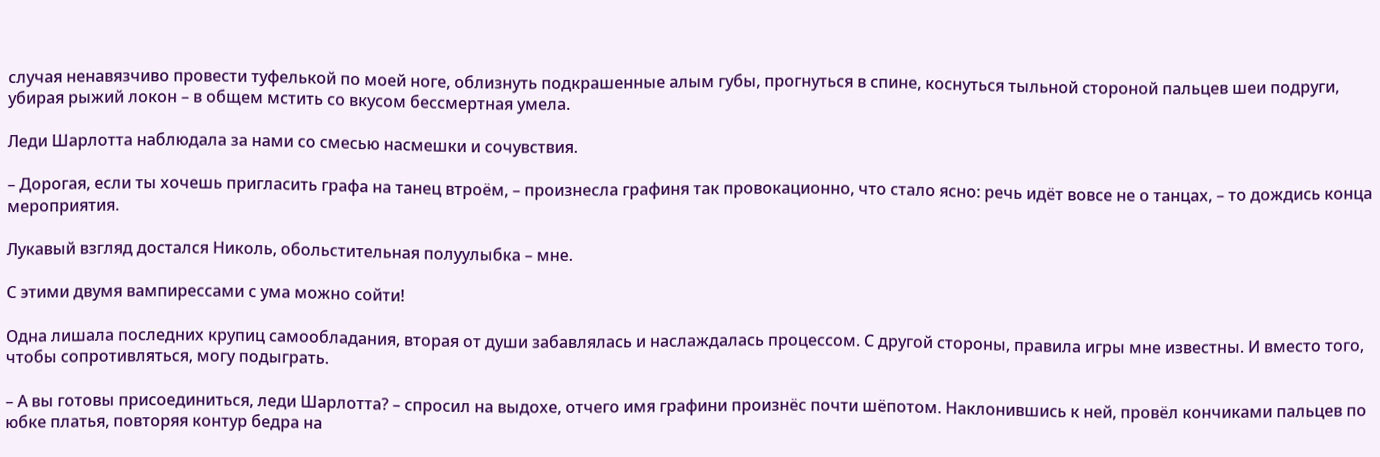случая ненавязчиво провести туфелькой по моей ноге, облизнуть подкрашенные алым губы, прогнуться в спине, коснуться тыльной стороной пальцев шеи подруги, убирая рыжий локон – в общем мстить со вкусом бессмертная умела.

Леди Шарлотта наблюдала за нами со смесью насмешки и сочувствия.

– Дорогая, если ты хочешь пригласить графа на танец втроём, – произнесла графиня так провокационно, что стало ясно: речь идёт вовсе не о танцах, – то дождись конца мероприятия.

Лукавый взгляд достался Николь, обольстительная полуулыбка – мне.

С этими двумя вампирессами с ума можно сойти!

Одна лишала последних крупиц самообладания, вторая от души забавлялась и наслаждалась процессом. С другой стороны, правила игры мне известны. И вместо того, чтобы сопротивляться, могу подыграть.

– А вы готовы присоединиться, леди Шарлотта? – спросил на выдохе, отчего имя графини произнёс почти шёпотом. Наклонившись к ней, провёл кончиками пальцев по юбке платья, повторяя контур бедра на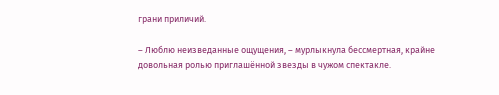грани приличий.

– Люблю неизведанные ощущения, – мурлыкнула бессмертная, крайне довольная ролью приглашённой звезды в чужом спектакле.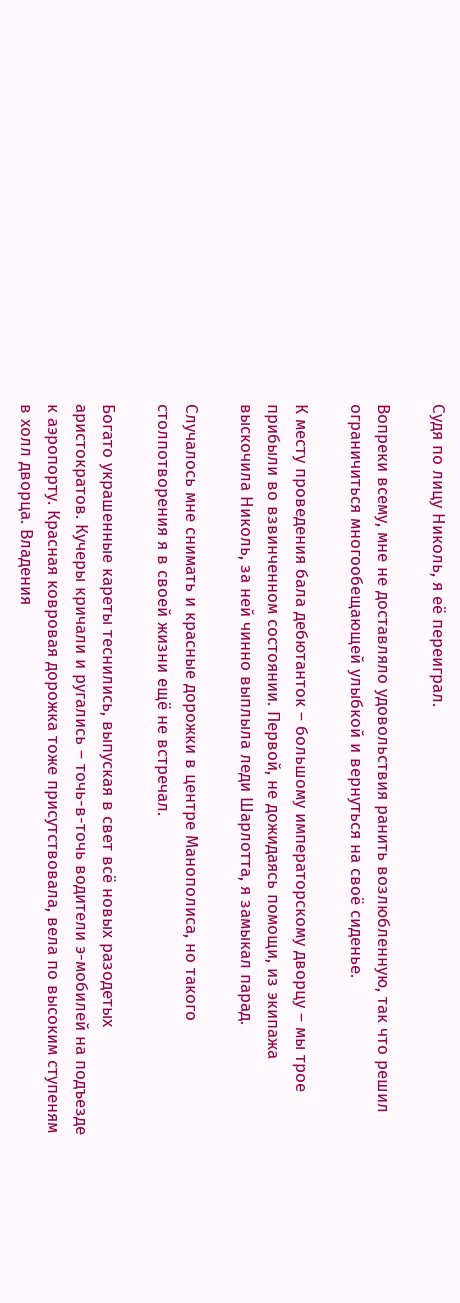Судя по лицу Николь, я её переиграл.

Вопреки всему, мне не доставляло удовольствия ранить возлюбленную, так что решил ограничиться многообещающей улыбкой и вернуться на своё сиденье.

К месту проведения бала дебютанток – большому императорскому дворцу – мы трое прибыли во взвинченном состоянии. Первой, не дожидаясь помощи, из экипажа выскочила Николь, за ней чинно выплыла леди Шарлотта, я замыкал парад.

Случалось мне снимать и красные дорожки в центре Манополиса, но такого столпотворения я в своей жизни ещё не встречал.

Богато украшенные кареты теснились, выпуская в свет всё новых разодетых аристократов. Кучеры кричали и ругались – точь-в-точь водители э-мобилей на подъезде к аэропорту. Красная ковровая дорожка тоже присутствовала, вела по высоким ступеням в холл дворца. Владения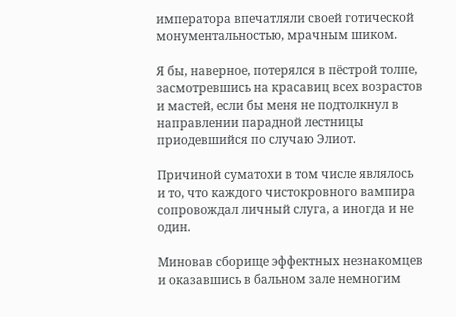императора впечатляли своей готической монументальностью, мрачным шиком.

Я бы, наверное, потерялся в пёстрой толпе, засмотревшись на красавиц всех возрастов и мастей, если бы меня не подтолкнул в направлении парадной лестницы приодевшийся по случаю Элиот.

Причиной суматохи в том числе являлось и то, что каждого чистокровного вампира сопровождал личный слуга, а иногда и не один.

Миновав сборище эффектных незнакомцев и оказавшись в бальном зале немногим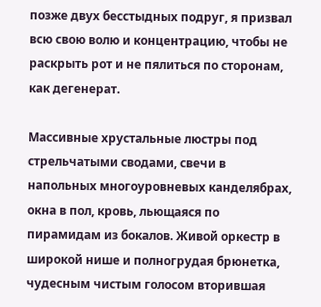позже двух бесстыдных подруг, я призвал всю свою волю и концентрацию, чтобы не раскрыть рот и не пялиться по сторонам, как дегенерат.

Массивные хрустальные люстры под стрельчатыми сводами, свечи в напольных многоуровневых канделябрах, окна в пол, кровь, льющаяся по пирамидам из бокалов. Живой оркестр в широкой нише и полногрудая брюнетка, чудесным чистым голосом вторившая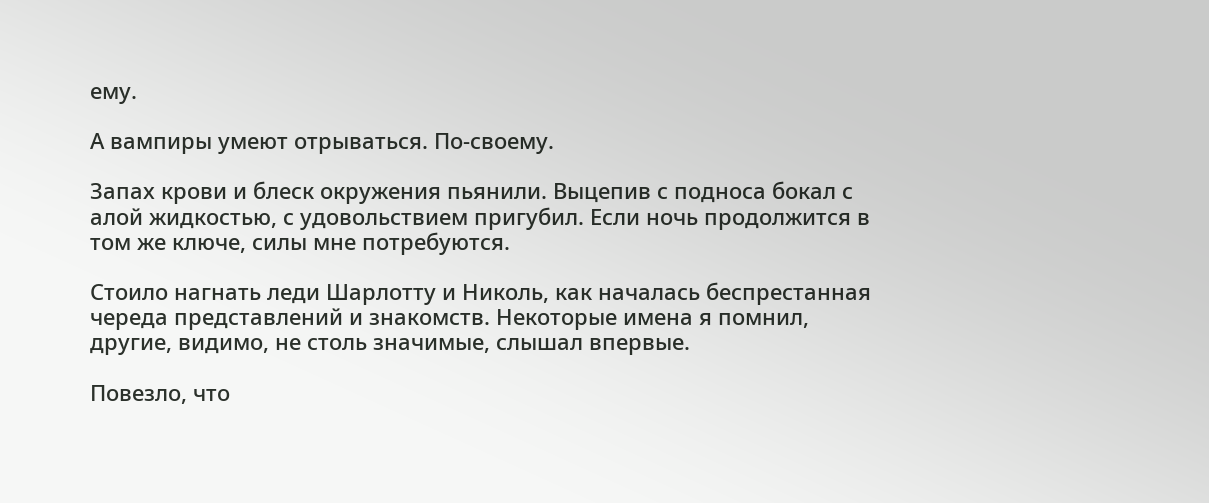ему.

А вампиры умеют отрываться. По-своему.

Запах крови и блеск окружения пьянили. Выцепив с подноса бокал с алой жидкостью, с удовольствием пригубил. Если ночь продолжится в том же ключе, силы мне потребуются.

Стоило нагнать леди Шарлотту и Николь, как началась беспрестанная череда представлений и знакомств. Некоторые имена я помнил, другие, видимо, не столь значимые, слышал впервые.

Повезло, что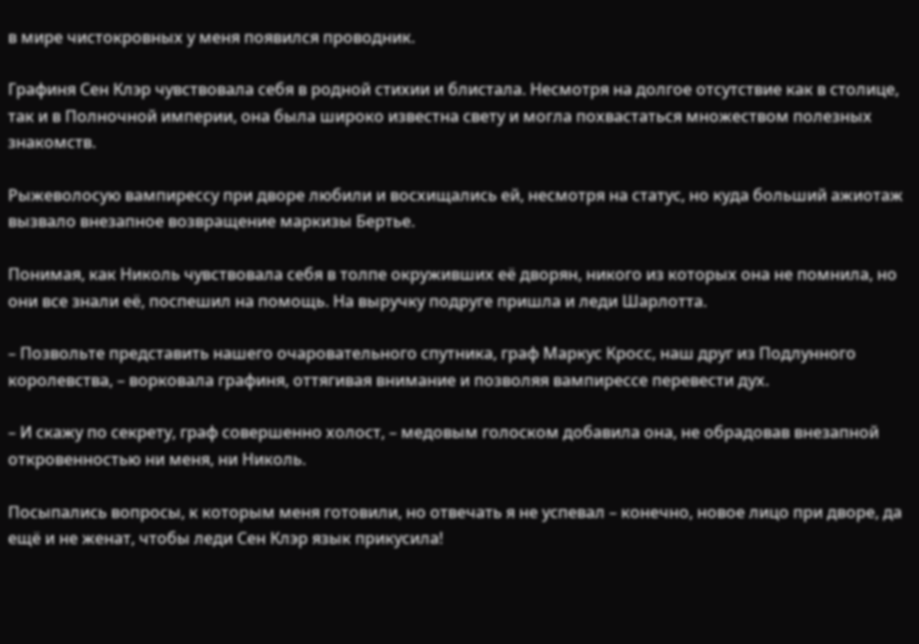в мире чистокровных у меня появился проводник.

Графиня Сен Клэр чувствовала себя в родной стихии и блистала. Несмотря на долгое отсутствие как в столице, так и в Полночной империи, она была широко известна свету и могла похвастаться множеством полезных знакомств.

Рыжеволосую вампирессу при дворе любили и восхищались ей, несмотря на статус, но куда больший ажиотаж вызвало внезапное возвращение маркизы Бертье.

Понимая, как Николь чувствовала себя в толпе окруживших её дворян, никого из которых она не помнила, но они все знали её, поспешил на помощь. На выручку подруге пришла и леди Шарлотта.

– Позвольте представить нашего очаровательного спутника, граф Маркус Кросс, наш друг из Подлунного королевства, – ворковала графиня, оттягивая внимание и позволяя вампирессе перевести дух.

– И скажу по секрету, граф совершенно холост, – медовым голоском добавила она, не обрадовав внезапной откровенностью ни меня, ни Николь.

Посыпались вопросы, к которым меня готовили, но отвечать я не успевал – конечно, новое лицо при дворе, да ещё и не женат, чтобы леди Сен Клэр язык прикусила!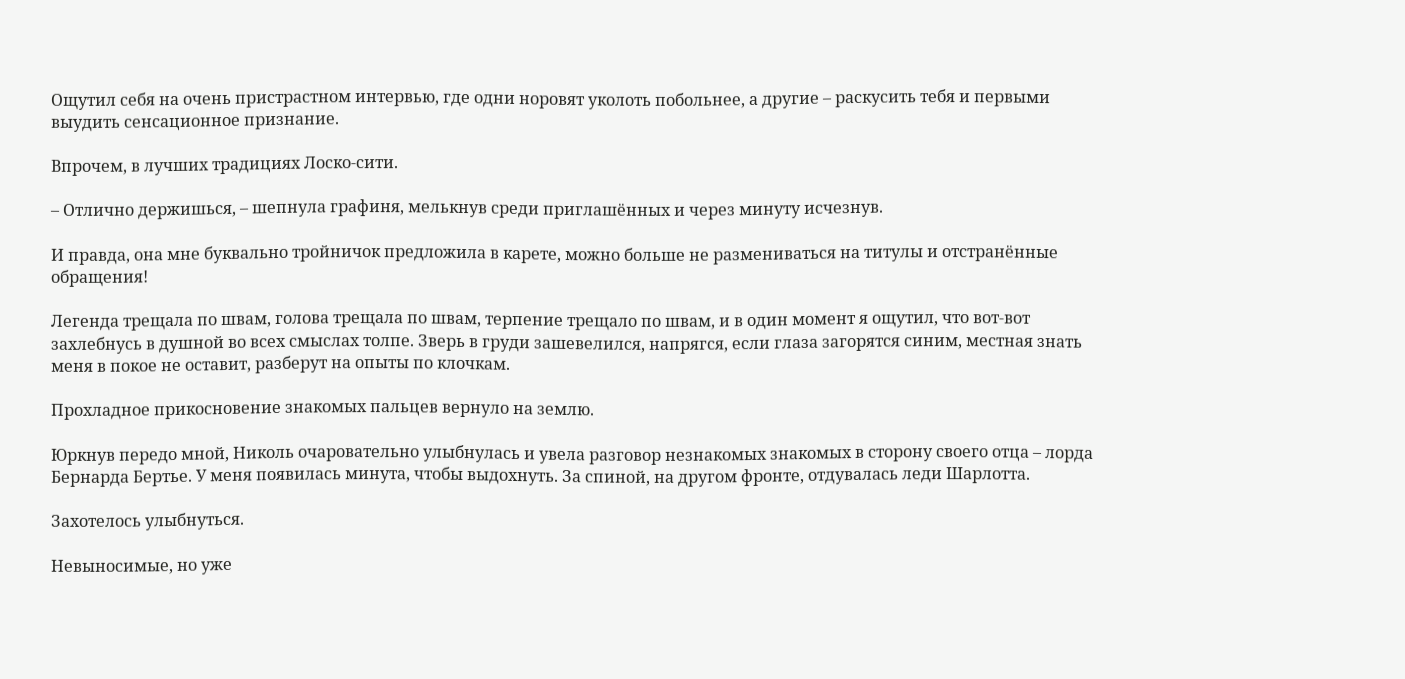Ощутил себя на очень пристрастном интервью, где одни норовят уколоть побольнее, а другие – раскусить тебя и первыми выудить сенсационное признание.

Впрочем, в лучших традициях Лоско-сити.

– Отлично держишься, – шепнула графиня, мелькнув среди приглашённых и через минуту исчезнув.

И правда, она мне буквально тройничок предложила в карете, можно больше не размениваться на титулы и отстранённые обращения!

Легенда трещала по швам, голова трещала по швам, терпение трещало по швам, и в один момент я ощутил, что вот-вот захлебнусь в душной во всех смыслах толпе. Зверь в груди зашевелился, напрягся, если глаза загорятся синим, местная знать меня в покое не оставит, разберут на опыты по клочкам.

Прохладное прикосновение знакомых пальцев вернуло на землю.

Юркнув передо мной, Николь очаровательно улыбнулась и увела разговор незнакомых знакомых в сторону своего отца – лорда Бернарда Бертье. У меня появилась минута, чтобы выдохнуть. За спиной, на другом фронте, отдувалась леди Шарлотта.

Захотелось улыбнуться.

Невыносимые, но уже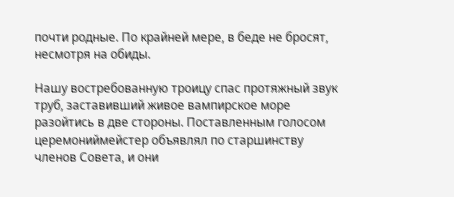почти родные. По крайней мере, в беде не бросят, несмотря на обиды.

Нашу востребованную троицу спас протяжный звук труб, заставивший живое вампирское море разойтись в две стороны. Поставленным голосом церемониймейстер объявлял по старшинству членов Совета, и они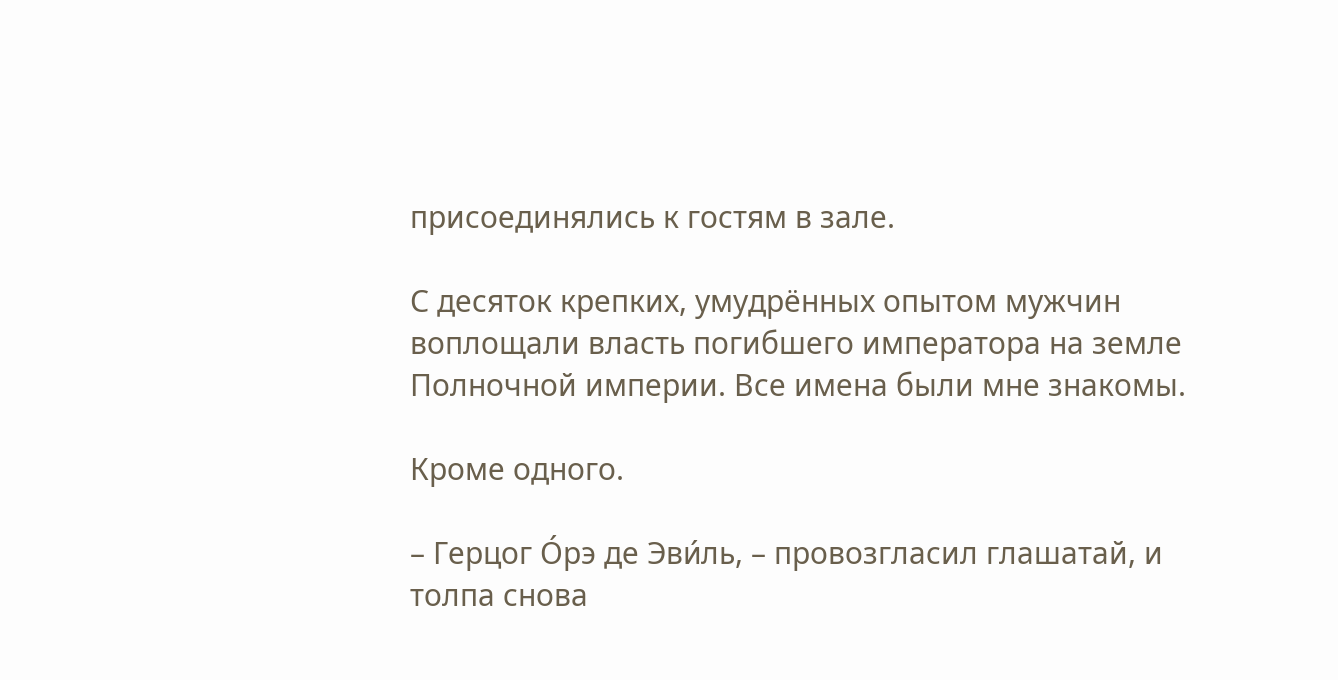присоединялись к гостям в зале.

С десяток крепких, умудрённых опытом мужчин воплощали власть погибшего императора на земле Полночной империи. Все имена были мне знакомы.

Кроме одного.

– Герцог О́рэ де Эви́ль, – провозгласил глашатай, и толпа снова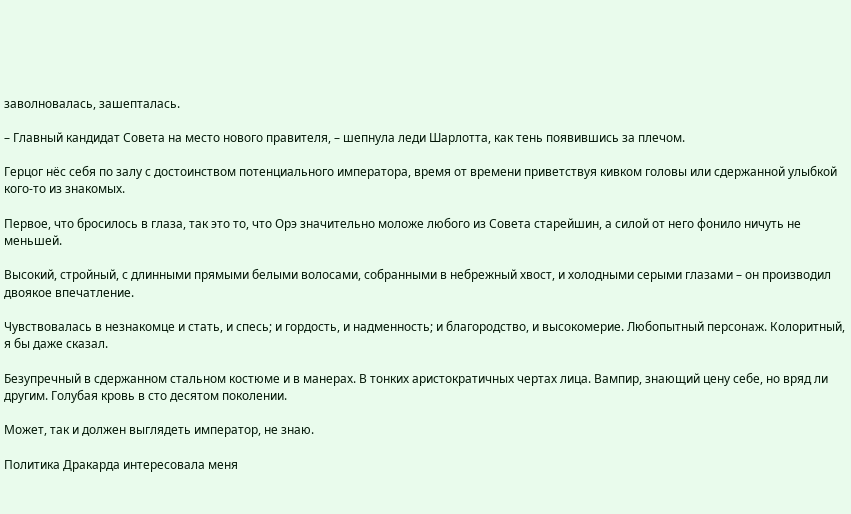заволновалась, зашепталась.

– Главный кандидат Совета на место нового правителя, – шепнула леди Шарлотта, как тень появившись за плечом.

Герцог нёс себя по залу с достоинством потенциального императора, время от времени приветствуя кивком головы или сдержанной улыбкой кого-то из знакомых.

Первое, что бросилось в глаза, так это то, что Орэ значительно моложе любого из Совета старейшин, а силой от него фонило ничуть не меньшей.

Высокий, стройный, с длинными прямыми белыми волосами, собранными в небрежный хвост, и холодными серыми глазами – он производил двоякое впечатление.

Чувствовалась в незнакомце и стать, и спесь; и гордость, и надменность; и благородство, и высокомерие. Любопытный персонаж. Колоритный, я бы даже сказал.

Безупречный в сдержанном стальном костюме и в манерах. В тонких аристократичных чертах лица. Вампир, знающий цену себе, но вряд ли другим. Голубая кровь в сто десятом поколении.

Может, так и должен выглядеть император, не знаю.

Политика Дракарда интересовала меня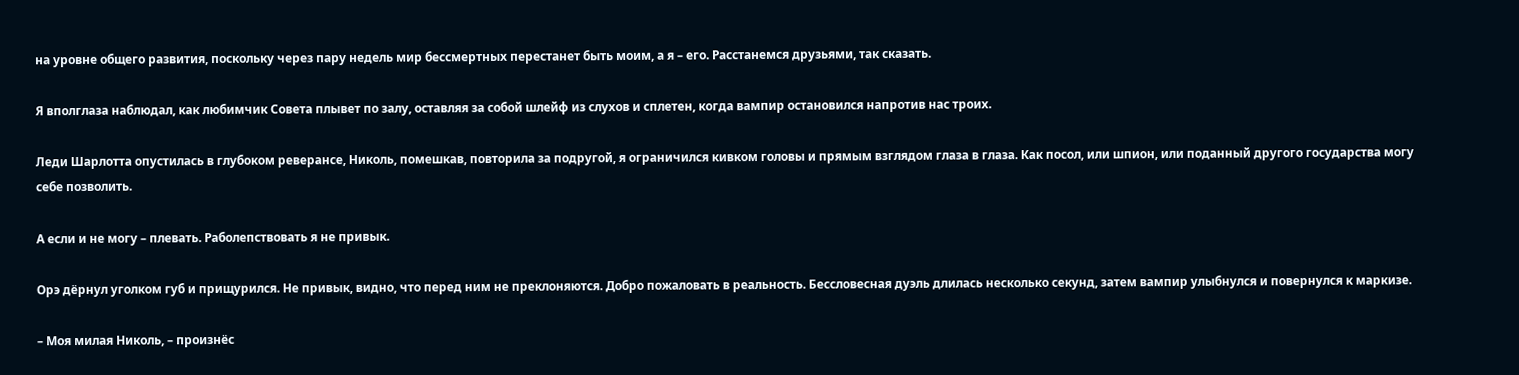на уровне общего развития, поскольку через пару недель мир бессмертных перестанет быть моим, а я – его. Расстанемся друзьями, так сказать.

Я вполглаза наблюдал, как любимчик Совета плывет по залу, оставляя за собой шлейф из слухов и сплетен, когда вампир остановился напротив нас троих.

Леди Шарлотта опустилась в глубоком реверансе, Николь, помешкав, повторила за подругой, я ограничился кивком головы и прямым взглядом глаза в глаза. Как посол, или шпион, или поданный другого государства могу себе позволить.

А если и не могу – плевать. Раболепствовать я не привык.

Орэ дёрнул уголком губ и прищурился. Не привык, видно, что перед ним не преклоняются. Добро пожаловать в реальность. Бессловесная дуэль длилась несколько секунд, затем вампир улыбнулся и повернулся к маркизе.

– Моя милая Николь, – произнёс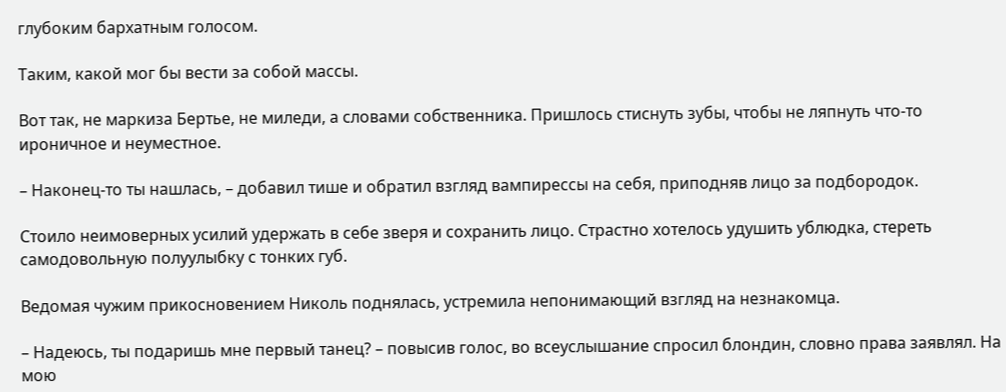глубоким бархатным голосом.

Таким, какой мог бы вести за собой массы.

Вот так, не маркиза Бертье, не миледи, а словами собственника. Пришлось стиснуть зубы, чтобы не ляпнуть что-то ироничное и неуместное.

– Наконец-то ты нашлась, – добавил тише и обратил взгляд вампирессы на себя, приподняв лицо за подбородок.

Стоило неимоверных усилий удержать в себе зверя и сохранить лицо. Страстно хотелось удушить ублюдка, стереть самодовольную полуулыбку с тонких губ.

Ведомая чужим прикосновением Николь поднялась, устремила непонимающий взгляд на незнакомца.

– Надеюсь, ты подаришь мне первый танец? – повысив голос, во всеуслышание спросил блондин, словно права заявлял. На мою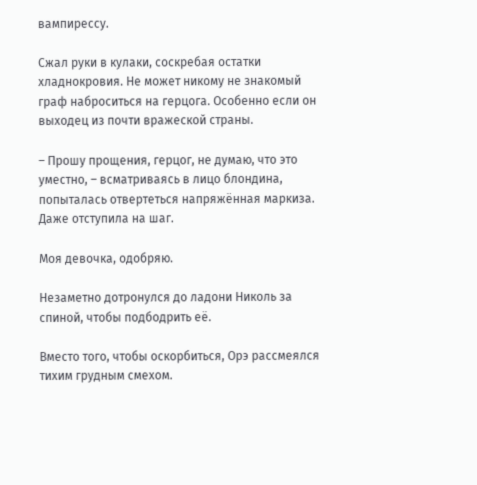вампирессу.

Сжал руки в кулаки, соскребая остатки хладнокровия. Не может никому не знакомый граф наброситься на герцога. Особенно если он выходец из почти вражеской страны.

– Прошу прощения, герцог, не думаю, что это уместно, – всматриваясь в лицо блондина, попыталась отвертеться напряжённая маркиза. Даже отступила на шаг.

Моя девочка, одобряю.

Незаметно дотронулся до ладони Николь за спиной, чтобы подбодрить её.

Вместо того, чтобы оскорбиться, Орэ рассмеялся тихим грудным смехом.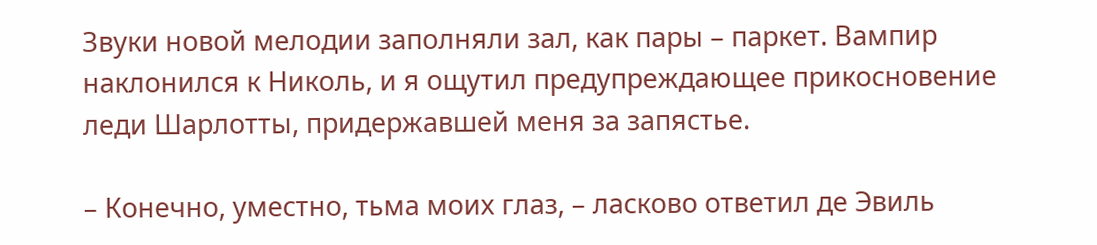Звуки новой мелодии заполняли зал, как пары – паркет. Вампир наклонился к Николь, и я ощутил предупреждающее прикосновение леди Шарлотты, придержавшей меня за запястье.

– Конечно, уместно, тьма моих глаз, – ласково ответил де Эвиль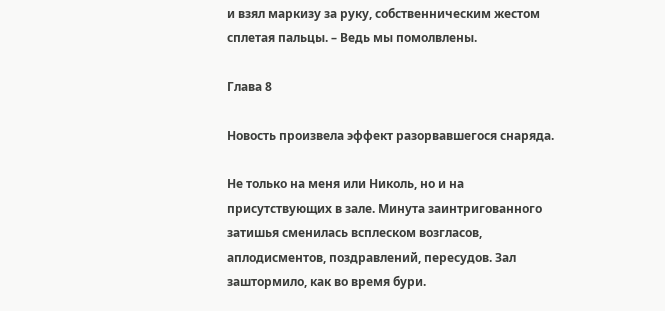и взял маркизу за руку, собственническим жестом сплетая пальцы. – Ведь мы помолвлены.

Глава 8

Новость произвела эффект разорвавшегося снаряда.

Не только на меня или Николь, но и на присутствующих в зале. Минута заинтригованного затишья сменилась всплеском возгласов, аплодисментов, поздравлений, пересудов. Зал заштормило, как во время бури.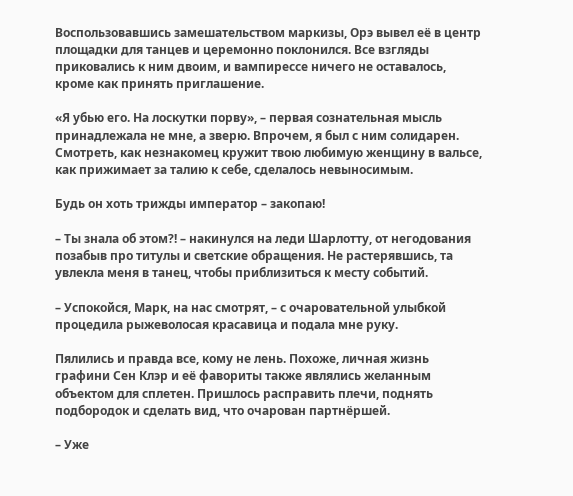Воспользовавшись замешательством маркизы, Орэ вывел её в центр площадки для танцев и церемонно поклонился. Все взгляды приковались к ним двоим, и вампирессе ничего не оставалось, кроме как принять приглашение.

«Я убью его. На лоскутки порву», – первая сознательная мысль принадлежала не мне, а зверю. Впрочем, я был с ним солидарен. Смотреть, как незнакомец кружит твою любимую женщину в вальсе, как прижимает за талию к себе, сделалось невыносимым.

Будь он хоть трижды император – закопаю!

– Ты знала об этом?! – накинулся на леди Шарлотту, от негодования позабыв про титулы и светские обращения. Не растерявшись, та увлекла меня в танец, чтобы приблизиться к месту событий.

– Успокойся, Марк, на нас смотрят, – с очаровательной улыбкой процедила рыжеволосая красавица и подала мне руку.

Пялились и правда все, кому не лень. Похоже, личная жизнь графини Сен Клэр и её фавориты также являлись желанным объектом для сплетен. Пришлось расправить плечи, поднять подбородок и сделать вид, что очарован партнёршей.

– Уже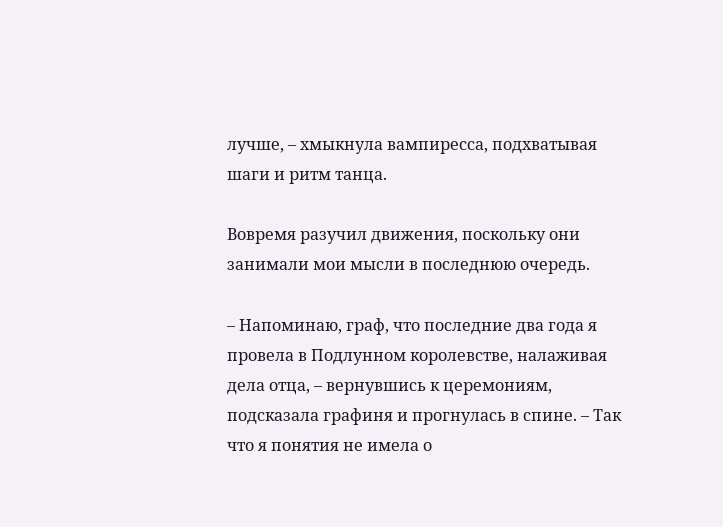лучше, – хмыкнула вампиресса, подхватывая шаги и ритм танца.

Вовремя разучил движения, поскольку они занимали мои мысли в последнюю очередь.

– Напоминаю, граф, что последние два года я провела в Подлунном королевстве, налаживая дела отца, – вернувшись к церемониям, подсказала графиня и прогнулась в спине. – Так что я понятия не имела о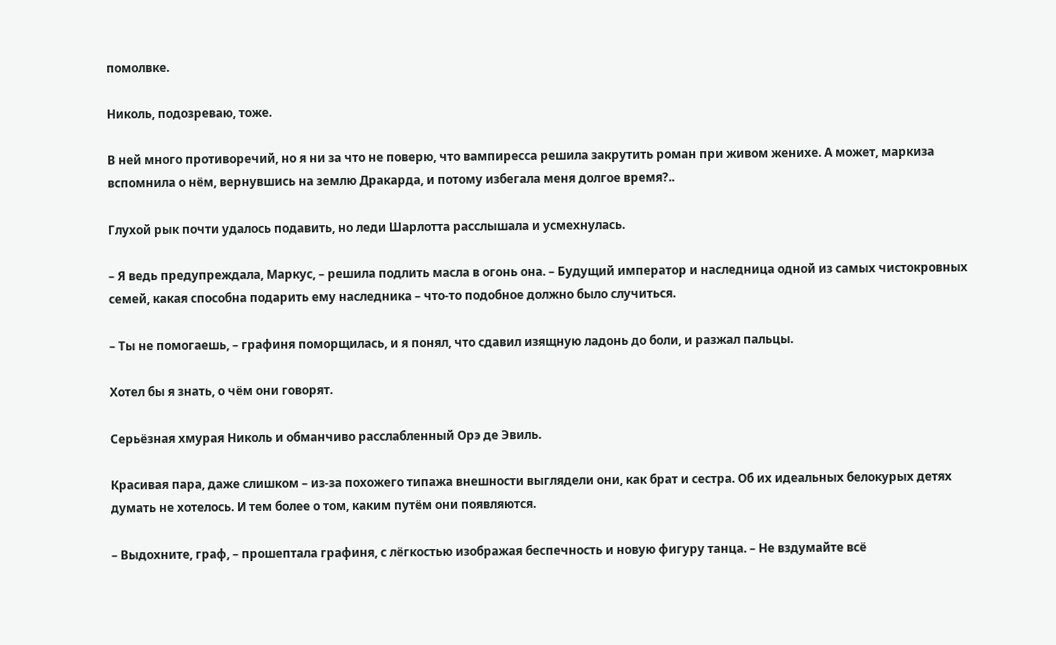помолвке.

Николь, подозреваю, тоже.

В ней много противоречий, но я ни за что не поверю, что вампиресса решила закрутить роман при живом женихе. А может, маркиза вспомнила о нём, вернувшись на землю Дракарда, и потому избегала меня долгое время?..

Глухой рык почти удалось подавить, но леди Шарлотта расслышала и усмехнулась.

– Я ведь предупреждала, Маркус, – решила подлить масла в огонь она. – Будущий император и наследница одной из самых чистокровных семей, какая способна подарить ему наследника – что-то подобное должно было случиться.

– Ты не помогаешь, – графиня поморщилась, и я понял, что сдавил изящную ладонь до боли, и разжал пальцы.

Хотел бы я знать, о чём они говорят.

Серьёзная хмурая Николь и обманчиво расслабленный Орэ де Эвиль.

Красивая пара, даже слишком – из-за похожего типажа внешности выглядели они, как брат и сестра. Об их идеальных белокурых детях думать не хотелось. И тем более о том, каким путём они появляются.

– Выдохните, граф, – прошептала графиня, с лёгкостью изображая беспечность и новую фигуру танца. – Не вздумайте всё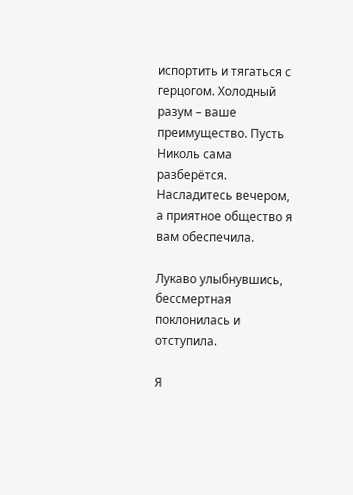испортить и тягаться с герцогом. Холодный разум – ваше преимущество. Пусть Николь сама разберётся. Насладитесь вечером, а приятное общество я вам обеспечила.

Лукаво улыбнувшись, бессмертная поклонилась и отступила.

Я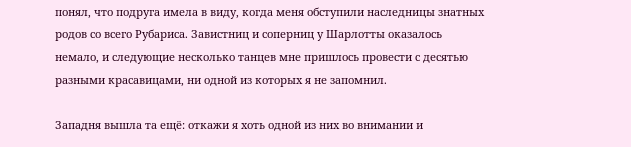понял, что подруга имела в виду, когда меня обступили наследницы знатных родов со всего Рубариса. Завистниц и соперниц у Шарлотты оказалось немало, и следующие несколько танцев мне пришлось провести с десятью разными красавицами, ни одной из которых я не запомнил.

Западня вышла та ещё: откажи я хоть одной из них во внимании и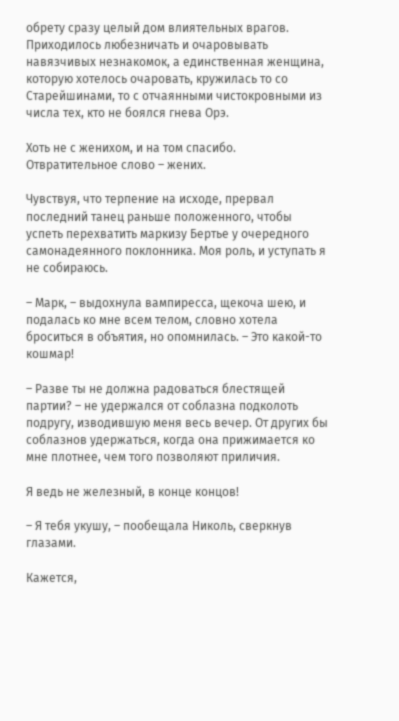обрету сразу целый дом влиятельных врагов. Приходилось любезничать и очаровывать навязчивых незнакомок, а единственная женщина, которую хотелось очаровать, кружилась то со Старейшинами, то с отчаянными чистокровными из числа тех, кто не боялся гнева Орэ.

Хоть не с женихом, и на том спасибо. Отвратительное слово – жених.

Чувствуя, что терпение на исходе, прервал последний танец раньше положенного, чтобы успеть перехватить маркизу Бертье у очередного самонадеянного поклонника. Моя роль, и уступать я не собираюсь.

– Марк, – выдохнула вампиресса, щекоча шею, и подалась ко мне всем телом, словно хотела броситься в объятия, но опомнилась. – Это какой-то кошмар!

– Разве ты не должна радоваться блестящей партии? – не удержался от соблазна подколоть подругу, изводившую меня весь вечер. От других бы соблазнов удержаться, когда она прижимается ко мне плотнее, чем того позволяют приличия.

Я ведь не железный, в конце концов!

– Я тебя укушу, – пообещала Николь, сверкнув глазами.

Кажется,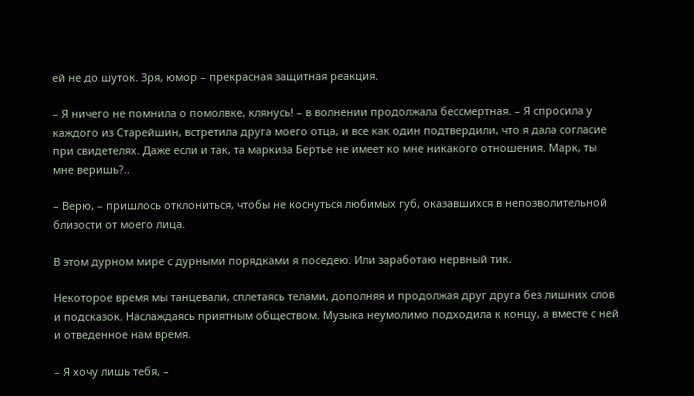ей не до шуток. Зря, юмор – прекрасная защитная реакция.

– Я ничего не помнила о помолвке, клянусь! – в волнении продолжала бессмертная. – Я спросила у каждого из Старейшин, встретила друга моего отца, и все как один подтвердили, что я дала согласие при свидетелях. Даже если и так, та маркиза Бертье не имеет ко мне никакого отношения. Марк, ты мне веришь?..

– Верю, – пришлось отклониться, чтобы не коснуться любимых губ, оказавшихся в непозволительной близости от моего лица.

В этом дурном мире с дурными порядками я поседею. Или заработаю нервный тик.

Некоторое время мы танцевали, сплетаясь телами, дополняя и продолжая друг друга без лишних слов и подсказок. Наслаждаясь приятным обществом. Музыка неумолимо подходила к концу, а вместе с ней и отведенное нам время.

– Я хочу лишь тебя, –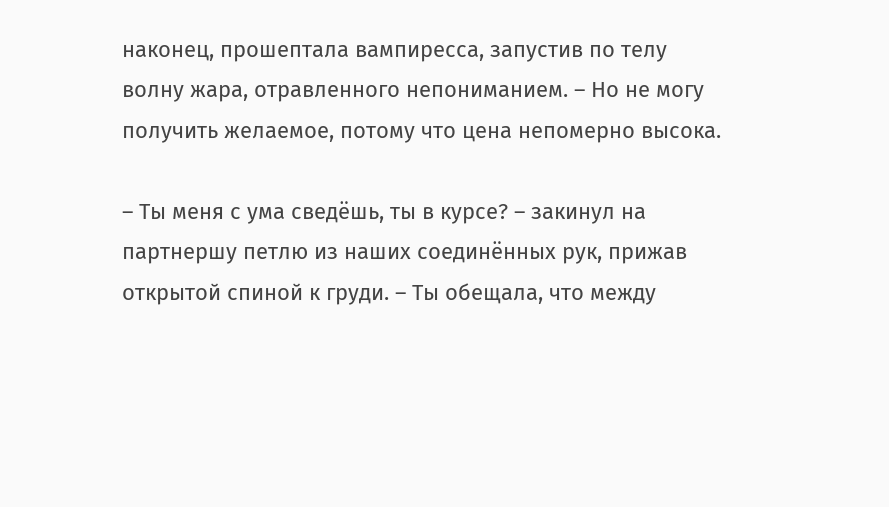наконец, прошептала вампиресса, запустив по телу волну жара, отравленного непониманием. – Но не могу получить желаемое, потому что цена непомерно высока.

– Ты меня с ума сведёшь, ты в курсе? – закинул на партнершу петлю из наших соединённых рук, прижав открытой спиной к груди. – Ты обещала, что между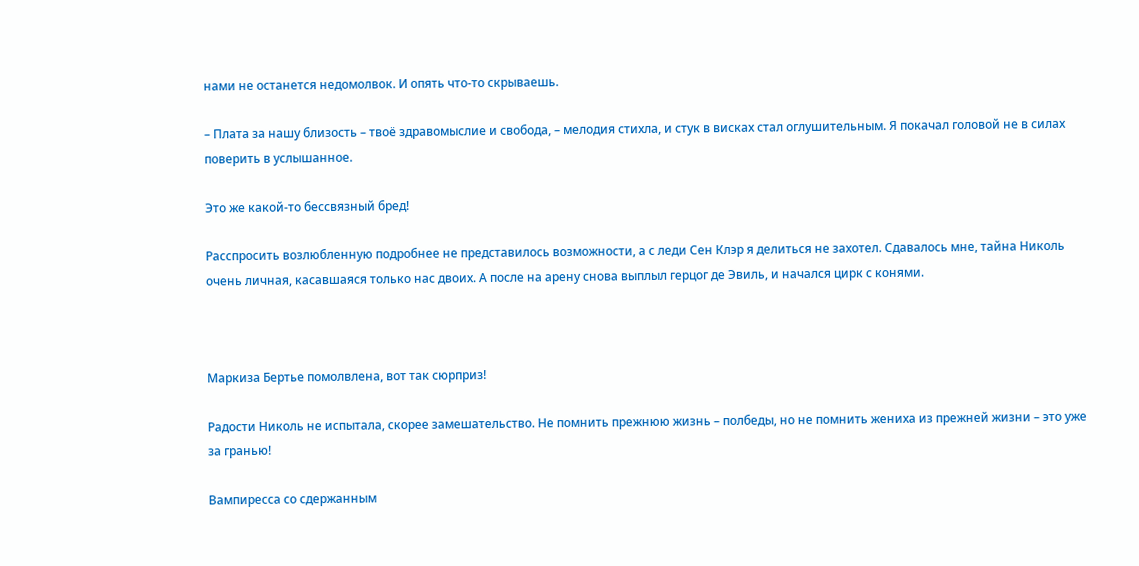нами не останется недомолвок. И опять что-то скрываешь.

– Плата за нашу близость – твоё здравомыслие и свобода, – мелодия стихла, и стук в висках стал оглушительным. Я покачал головой не в силах поверить в услышанное.

Это же какой-то бессвязный бред!

Расспросить возлюбленную подробнее не представилось возможности, а с леди Сен Клэр я делиться не захотел. Сдавалось мне, тайна Николь очень личная, касавшаяся только нас двоих. А после на арену снова выплыл герцог де Эвиль, и начался цирк с конями.



Маркиза Бертье помолвлена, вот так сюрприз!

Радости Николь не испытала, скорее замешательство. Не помнить прежнюю жизнь – полбеды, но не помнить жениха из прежней жизни – это уже за гранью!

Вампиресса со сдержанным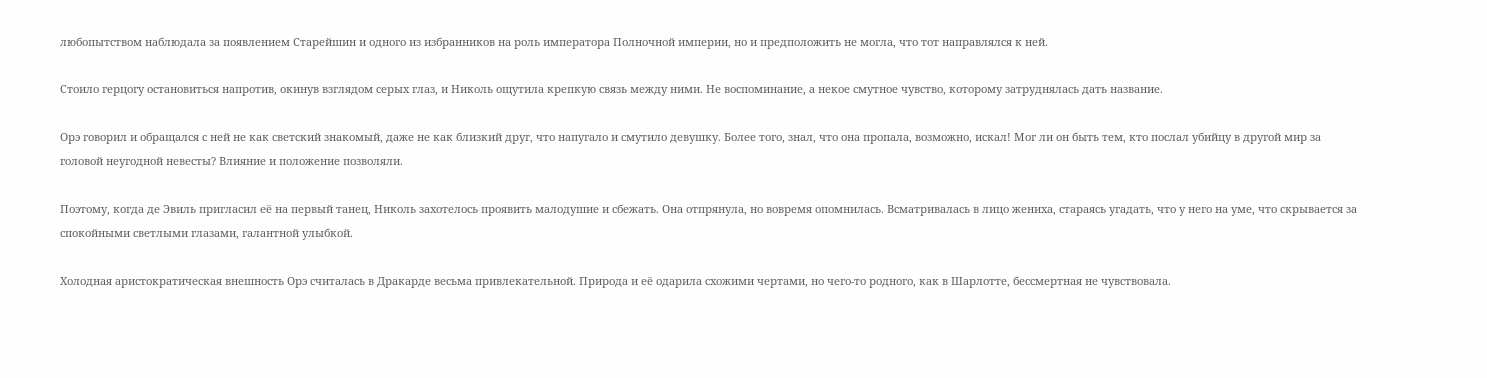любопытством наблюдала за появлением Старейшин и одного из избранников на роль императора Полночной империи, но и предположить не могла, что тот направлялся к ней.

Стоило герцогу остановиться напротив, окинув взглядом серых глаз, и Николь ощутила крепкую связь между ними. Не воспоминание, а некое смутное чувство, которому затруднялась дать название.

Орэ говорил и обращался с ней не как светский знакомый, даже не как близкий друг, что напугало и смутило девушку. Более того, знал, что она пропала, возможно, искал! Мог ли он быть тем, кто послал убийцу в другой мир за головой неугодной невесты? Влияние и положение позволяли.

Поэтому, когда де Эвиль пригласил её на первый танец, Николь захотелось проявить малодушие и сбежать. Она отпрянула, но вовремя опомнилась. Всматривалась в лицо жениха, стараясь угадать, что у него на уме, что скрывается за спокойными светлыми глазами, галантной улыбкой.

Холодная аристократическая внешность Орэ считалась в Дракарде весьма привлекательной. Природа и её одарила схожими чертами, но чего-то родного, как в Шарлотте, бессмертная не чувствовала.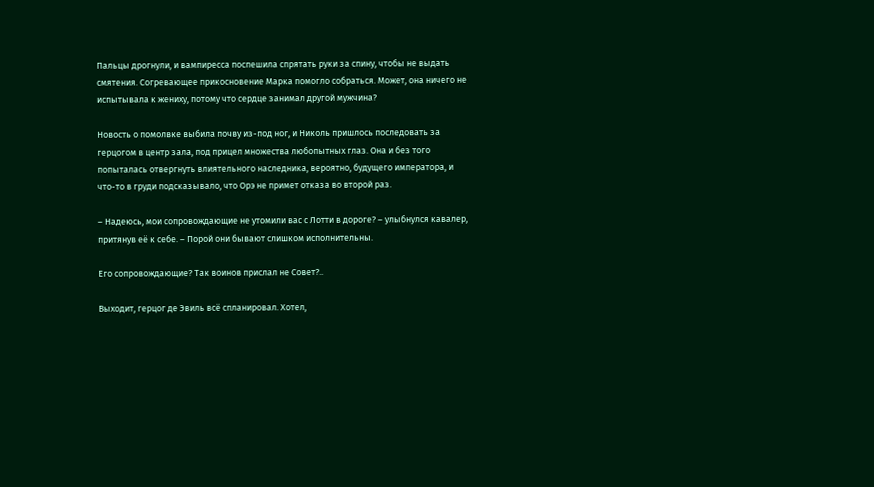Пальцы дрогнули, и вампиресса поспешила спрятать руки за спину, чтобы не выдать смятения. Согревающее прикосновение Марка помогло собраться. Может, она ничего не испытывала к жениху, потому что сердце занимал другой мужчина?

Новость о помолвке выбила почву из-под ног, и Николь пришлось последовать за герцогом в центр зала, под прицел множества любопытных глаз. Она и без того попыталась отвергнуть влиятельного наследника, вероятно, будущего императора, и что-то в груди подсказывало, что Орэ не примет отказа во второй раз.

– Надеюсь, мои сопровождающие не утомили вас с Лотти в дороге? – улыбнулся кавалер, притянув её к себе. – Порой они бывают слишком исполнительны.

Его сопровождающие? Так воинов прислал не Совет?..

Выходит, герцог де Эвиль всё спланировал. Хотел,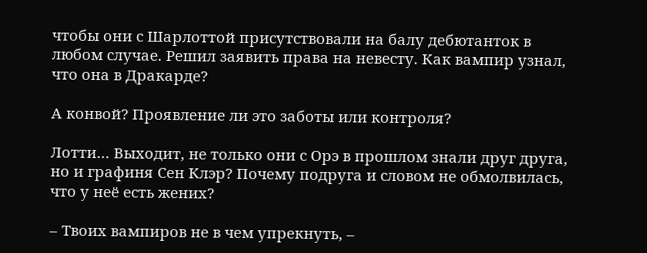чтобы они с Шарлоттой присутствовали на балу дебютанток в любом случае. Решил заявить права на невесту. Как вампир узнал, что она в Дракарде?

А конвой? Проявление ли это заботы или контроля?

Лотти… Выходит, не только они с Орэ в прошлом знали друг друга, но и графиня Сен Клэр? Почему подруга и словом не обмолвилась, что у неё есть жених?

– Твоих вампиров не в чем упрекнуть, –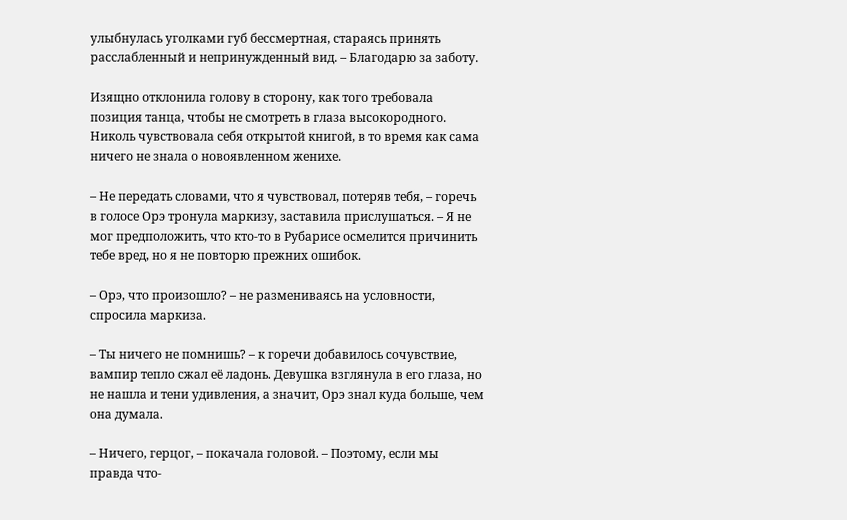улыбнулась уголками губ бессмертная, стараясь принять расслабленный и непринужденный вид. – Благодарю за заботу.

Изящно отклонила голову в сторону, как того требовала позиция танца, чтобы не смотреть в глаза высокородного. Николь чувствовала себя открытой книгой, в то время как сама ничего не знала о новоявленном женихе.

– Не передать словами, что я чувствовал, потеряв тебя, – горечь в голосе Орэ тронула маркизу, заставила прислушаться. – Я не мог предположить, что кто-то в Рубарисе осмелится причинить тебе вред, но я не повторю прежних ошибок.

– Орэ, что произошло? – не размениваясь на условности, спросила маркиза.

– Ты ничего не помнишь? – к горечи добавилось сочувствие, вампир тепло сжал её ладонь. Девушка взглянула в его глаза, но не нашла и тени удивления, а значит, Орэ знал куда больше, чем она думала.

– Ничего, герцог, – покачала головой. – Поэтому, если мы правда что-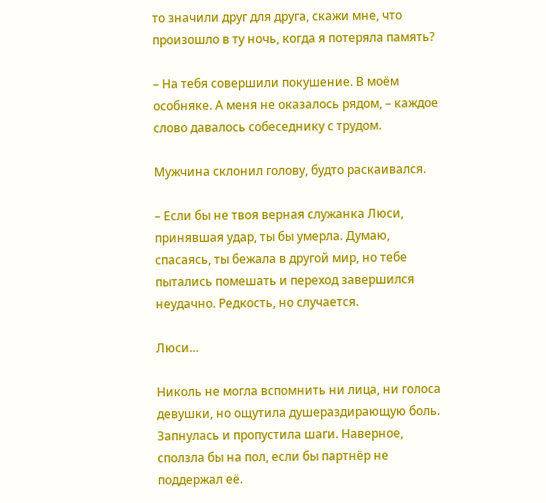то значили друг для друга, скажи мне, что произошло в ту ночь, когда я потеряла память?

– На тебя совершили покушение. В моём особняке. А меня не оказалось рядом, – каждое слово давалось собеседнику с трудом.

Мужчина склонил голову, будто раскаивался.

– Если бы не твоя верная служанка Люси, принявшая удар, ты бы умерла. Думаю, спасаясь, ты бежала в другой мир, но тебе пытались помешать и переход завершился неудачно. Редкость, но случается.

Люси…

Николь не могла вспомнить ни лица, ни голоса девушки, но ощутила душераздирающую боль. Запнулась и пропустила шаги. Наверное, сползла бы на пол, если бы партнёр не поддержал её.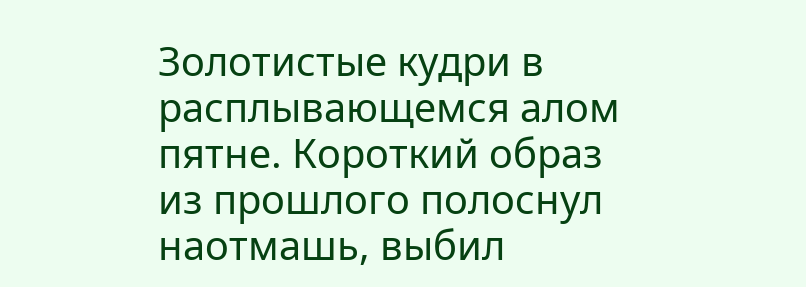Золотистые кудри в расплывающемся алом пятне. Короткий образ из прошлого полоснул наотмашь, выбил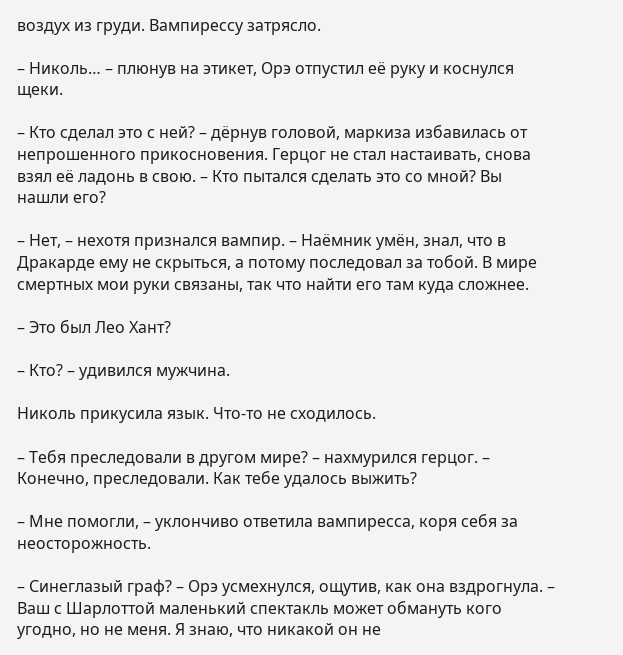воздух из груди. Вампирессу затрясло.

– Николь… – плюнув на этикет, Орэ отпустил её руку и коснулся щеки.

– Кто сделал это с ней? – дёрнув головой, маркиза избавилась от непрошенного прикосновения. Герцог не стал настаивать, снова взял её ладонь в свою. – Кто пытался сделать это со мной? Вы нашли его?

– Нет, – нехотя признался вампир. – Наёмник умён, знал, что в Дракарде ему не скрыться, а потому последовал за тобой. В мире смертных мои руки связаны, так что найти его там куда сложнее.

– Это был Лео Хант?

– Кто? – удивился мужчина.

Николь прикусила язык. Что-то не сходилось.

– Тебя преследовали в другом мире? – нахмурился герцог. – Конечно, преследовали. Как тебе удалось выжить?

– Мне помогли, – уклончиво ответила вампиресса, коря себя за неосторожность.

– Синеглазый граф? – Орэ усмехнулся, ощутив, как она вздрогнула. – Ваш с Шарлоттой маленький спектакль может обмануть кого угодно, но не меня. Я знаю, что никакой он не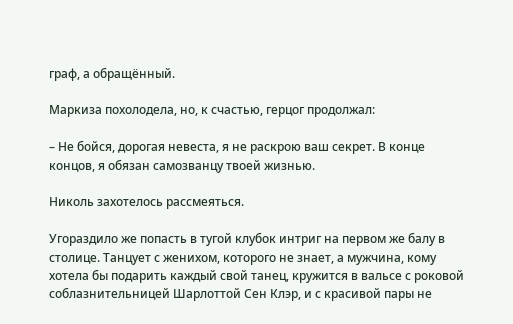граф, а обращённый.

Маркиза похолодела, но, к счастью, герцог продолжал:

– Не бойся, дорогая невеста, я не раскрою ваш секрет. В конце концов, я обязан самозванцу твоей жизнью.

Николь захотелось рассмеяться.

Угораздило же попасть в тугой клубок интриг на первом же балу в столице. Танцует с женихом, которого не знает, а мужчина, кому хотела бы подарить каждый свой танец, кружится в вальсе с роковой соблазнительницей Шарлоттой Сен Клэр, и с красивой пары не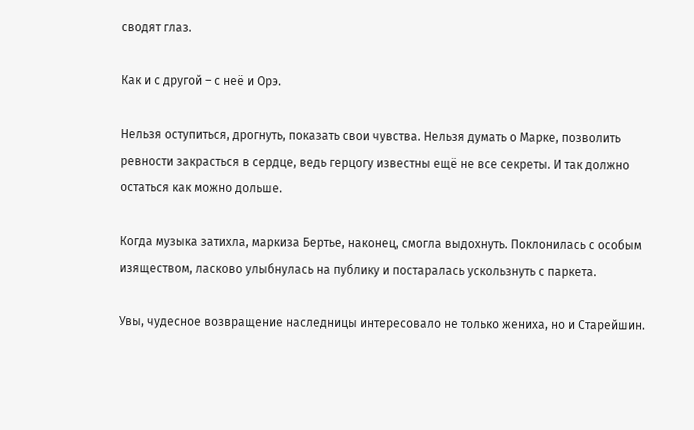сводят глаз.

Как и с другой – с неё и Орэ.

Нельзя оступиться, дрогнуть, показать свои чувства. Нельзя думать о Марке, позволить ревности закрасться в сердце, ведь герцогу известны ещё не все секреты. И так должно остаться как можно дольше.

Когда музыка затихла, маркиза Бертье, наконец, смогла выдохнуть. Поклонилась с особым изяществом, ласково улыбнулась на публику и постаралась ускользнуть с паркета.

Увы, чудесное возвращение наследницы интересовало не только жениха, но и Старейшин.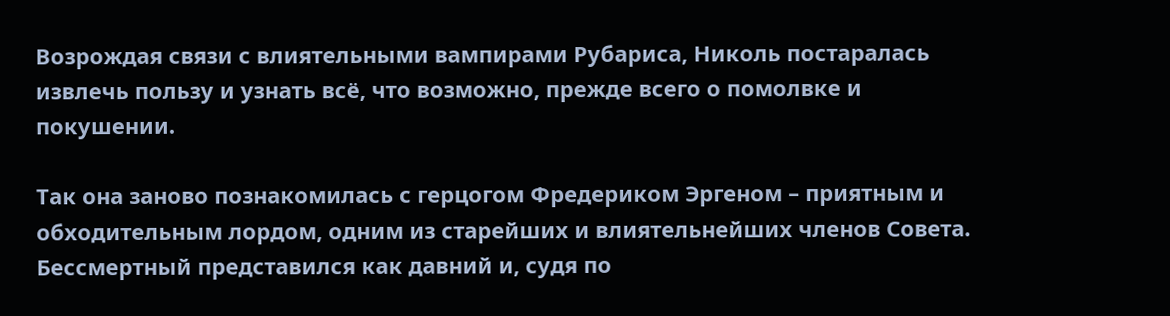Возрождая связи с влиятельными вампирами Рубариса, Николь постаралась извлечь пользу и узнать всё, что возможно, прежде всего о помолвке и покушении.

Так она заново познакомилась с герцогом Фредериком Эргеном – приятным и обходительным лордом, одним из старейших и влиятельнейших членов Совета. Бессмертный представился как давний и, судя по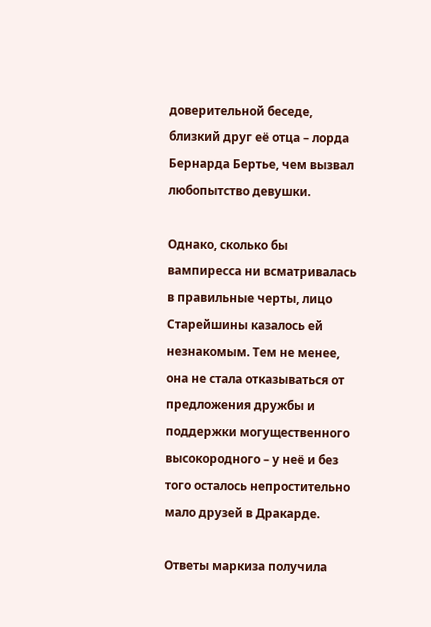доверительной беседе, близкий друг её отца – лорда Бернарда Бертье, чем вызвал любопытство девушки.

Однако, сколько бы вампиресса ни всматривалась в правильные черты, лицо Старейшины казалось ей незнакомым. Тем не менее, она не стала отказываться от предложения дружбы и поддержки могущественного высокородного – у неё и без того осталось непростительно мало друзей в Дракарде.

Ответы маркиза получила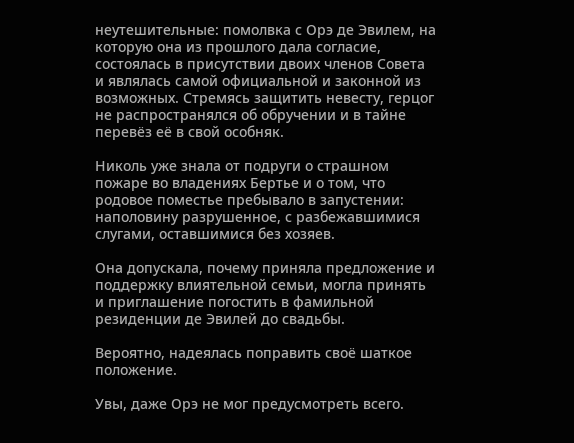неутешительные: помолвка с Орэ де Эвилем, на которую она из прошлого дала согласие, состоялась в присутствии двоих членов Совета и являлась самой официальной и законной из возможных. Стремясь защитить невесту, герцог не распространялся об обручении и в тайне перевёз её в свой особняк.

Николь уже знала от подруги о страшном пожаре во владениях Бертье и о том, что родовое поместье пребывало в запустении: наполовину разрушенное, с разбежавшимися слугами, оставшимися без хозяев.

Она допускала, почему приняла предложение и поддержку влиятельной семьи, могла принять и приглашение погостить в фамильной резиденции де Эвилей до свадьбы.

Вероятно, надеялась поправить своё шаткое положение.

Увы, даже Орэ не мог предусмотреть всего.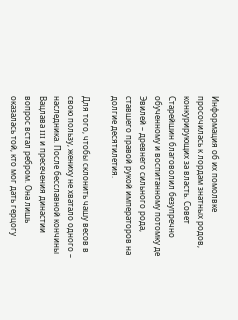Информация об их помолвке просочилась к лордам знатных родов, конкурирующих за власть. Совет Старейшин благоволил безупречно обученному и воспитанному потомку де Эвилей – древнего сильного рода, ставшего правой рукой императоров на долгие десятилетия.

Для того, чтобы склонить чашу весов в свою пользу, жениху не хватало одного – наследника. После бесславной кончины Вацлава III и пресечения династии вопрос встал ребром. Она лишь оказалась той, кто мог дать герцогу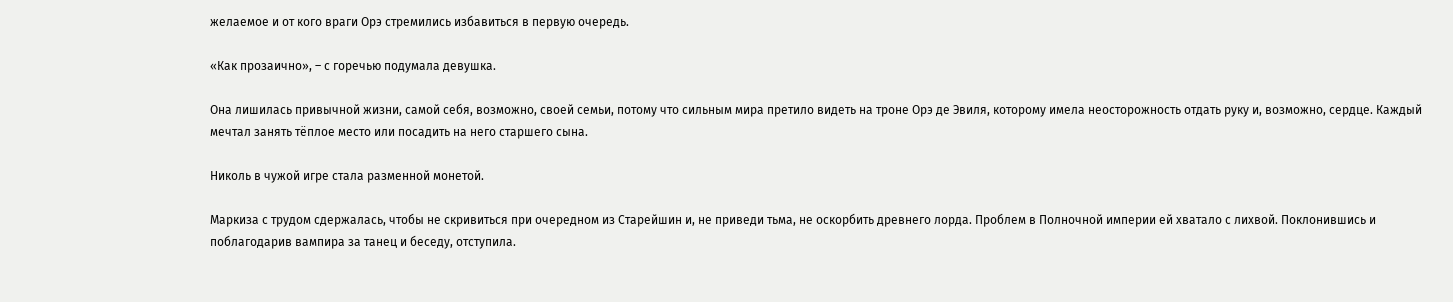желаемое и от кого враги Орэ стремились избавиться в первую очередь.

«Как прозаично», – с горечью подумала девушка.

Она лишилась привычной жизни, самой себя, возможно, своей семьи, потому что сильным мира претило видеть на троне Орэ де Эвиля, которому имела неосторожность отдать руку и, возможно, сердце. Каждый мечтал занять тёплое место или посадить на него старшего сына.

Николь в чужой игре стала разменной монетой.

Маркиза с трудом сдержалась, чтобы не скривиться при очередном из Старейшин и, не приведи тьма, не оскорбить древнего лорда. Проблем в Полночной империи ей хватало с лихвой. Поклонившись и поблагодарив вампира за танец и беседу, отступила.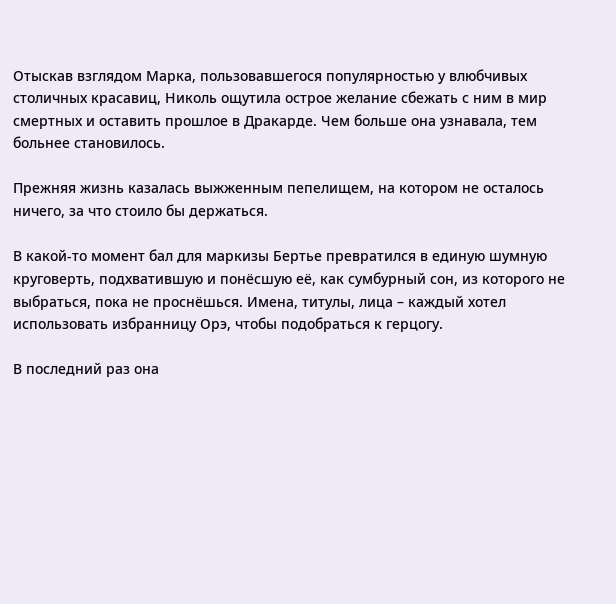Отыскав взглядом Марка, пользовавшегося популярностью у влюбчивых столичных красавиц, Николь ощутила острое желание сбежать с ним в мир смертных и оставить прошлое в Дракарде. Чем больше она узнавала, тем больнее становилось.

Прежняя жизнь казалась выжженным пепелищем, на котором не осталось ничего, за что стоило бы держаться.

В какой-то момент бал для маркизы Бертье превратился в единую шумную круговерть, подхватившую и понёсшую её, как сумбурный сон, из которого не выбраться, пока не проснёшься. Имена, титулы, лица – каждый хотел использовать избранницу Орэ, чтобы подобраться к герцогу.

В последний раз она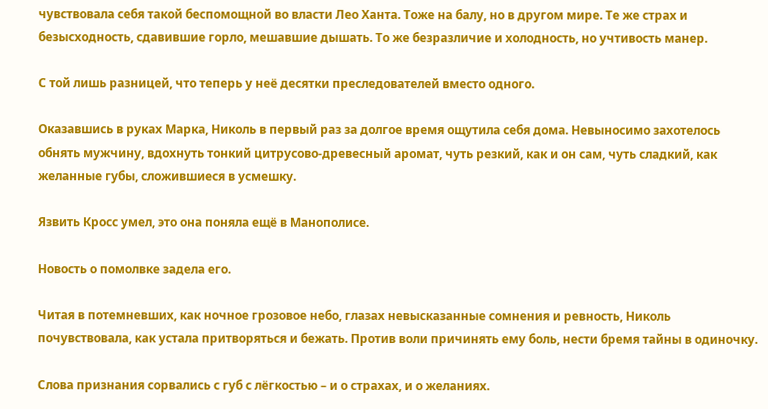чувствовала себя такой беспомощной во власти Лео Ханта. Тоже на балу, но в другом мире. Те же страх и безысходность, сдавившие горло, мешавшие дышать. То же безразличие и холодность, но учтивость манер.

С той лишь разницей, что теперь у неё десятки преследователей вместо одного.

Оказавшись в руках Марка, Николь в первый раз за долгое время ощутила себя дома. Невыносимо захотелось обнять мужчину, вдохнуть тонкий цитрусово-древесный аромат, чуть резкий, как и он сам, чуть сладкий, как желанные губы, сложившиеся в усмешку.

Язвить Кросс умел, это она поняла ещё в Манополисе.

Новость о помолвке задела его.

Читая в потемневших, как ночное грозовое небо, глазах невысказанные сомнения и ревность, Николь почувствовала, как устала притворяться и бежать. Против воли причинять ему боль, нести бремя тайны в одиночку.

Слова признания сорвались с губ с лёгкостью – и о страхах, и о желаниях.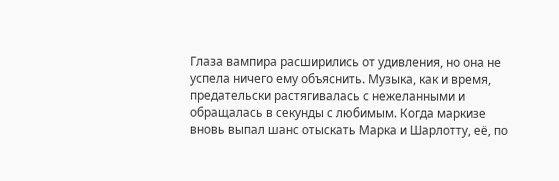Глаза вампира расширились от удивления, но она не успела ничего ему объяснить. Музыка, как и время, предательски растягивалась с нежеланными и обращалась в секунды с любимым. Когда маркизе вновь выпал шанс отыскать Марка и Шарлотту, её, по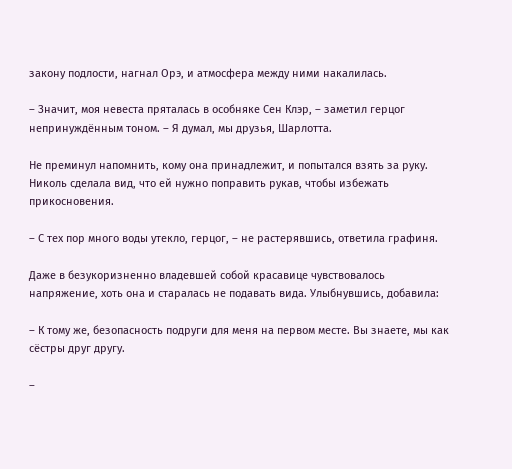закону подлости, нагнал Орэ, и атмосфера между ними накалилась.

– Значит, моя невеста пряталась в особняке Сен Клэр, – заметил герцог непринуждённым тоном. – Я думал, мы друзья, Шарлотта.

Не преминул напомнить, кому она принадлежит, и попытался взять за руку. Николь сделала вид, что ей нужно поправить рукав, чтобы избежать прикосновения.

– С тех пор много воды утекло, герцог, – не растерявшись, ответила графиня.

Даже в безукоризненно владевшей собой красавице чувствовалось напряжение, хоть она и старалась не подавать вида. Улыбнувшись, добавила:

– К тому же, безопасность подруги для меня на первом месте. Вы знаете, мы как сёстры друг другу.

–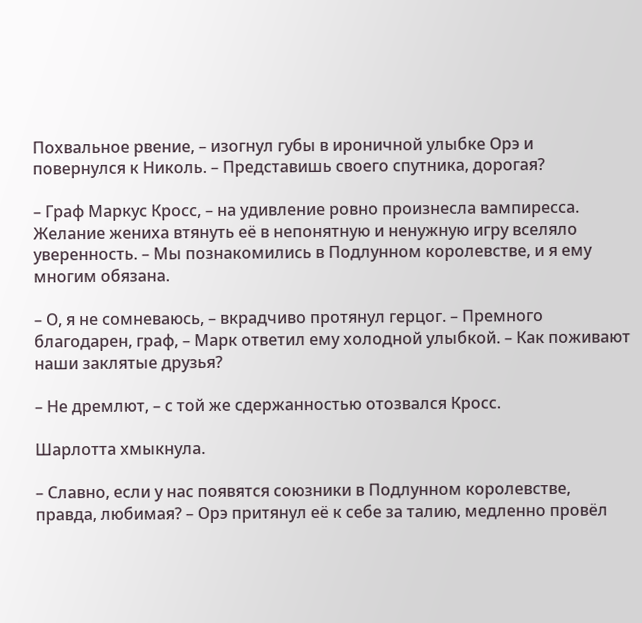Похвальное рвение, – изогнул губы в ироничной улыбке Орэ и повернулся к Николь. – Представишь своего спутника, дорогая?

– Граф Маркус Кросс, – на удивление ровно произнесла вампиресса. Желание жениха втянуть её в непонятную и ненужную игру вселяло уверенность. – Мы познакомились в Подлунном королевстве, и я ему многим обязана.

– О, я не сомневаюсь, – вкрадчиво протянул герцог. – Премного благодарен, граф, – Марк ответил ему холодной улыбкой. – Как поживают наши заклятые друзья?

– Не дремлют, – с той же сдержанностью отозвался Кросс.

Шарлотта хмыкнула.

– Славно, если у нас появятся союзники в Подлунном королевстве, правда, любимая? – Орэ притянул её к себе за талию, медленно провёл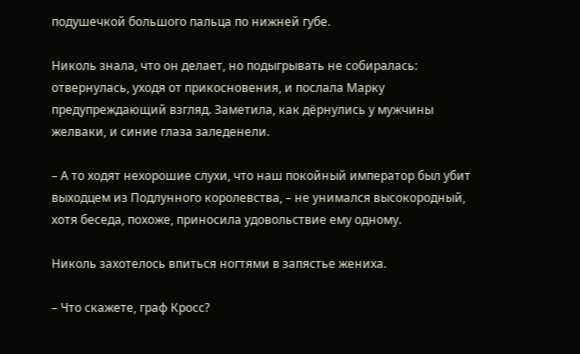подушечкой большого пальца по нижней губе.

Николь знала, что он делает, но подыгрывать не собиралась: отвернулась, уходя от прикосновения, и послала Марку предупреждающий взгляд. Заметила, как дёрнулись у мужчины желваки, и синие глаза заледенели.

– А то ходят нехорошие слухи, что наш покойный император был убит выходцем из Подлунного королевства, – не унимался высокородный, хотя беседа, похоже, приносила удовольствие ему одному.

Николь захотелось впиться ногтями в запястье жениха.

– Что скажете, граф Кросс?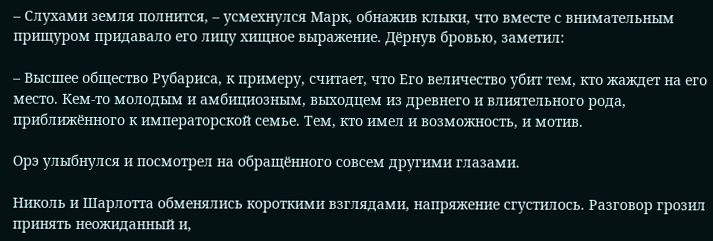– Слухами земля полнится, – усмехнулся Марк, обнажив клыки, что вместе с внимательным прищуром придавало его лицу хищное выражение. Дёрнув бровью, заметил:

– Высшее общество Рубариса, к примеру, считает, что Его величество убит тем, кто жаждет на его место. Кем-то молодым и амбициозным, выходцем из древнего и влиятельного рода, приближённого к императорской семье. Тем, кто имел и возможность, и мотив.

Орэ улыбнулся и посмотрел на обращённого совсем другими глазами.

Николь и Шарлотта обменялись короткими взглядами, напряжение сгустилось. Разговор грозил принять неожиданный и,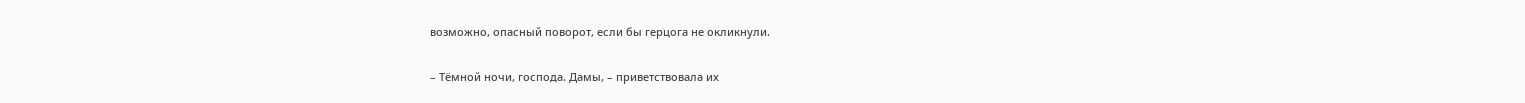возможно, опасный поворот, если бы герцога не окликнули.

– Тёмной ночи, господа. Дамы, – приветствовала их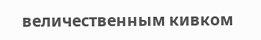величественным кивком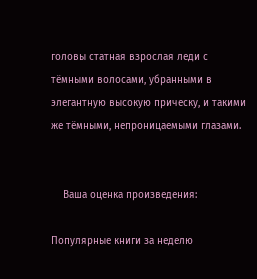головы статная взрослая леди с тёмными волосами, убранными в элегантную высокую прическу, и такими же тёмными, непроницаемыми глазами.


    Ваша оценка произведения:

Популярные книги за неделю